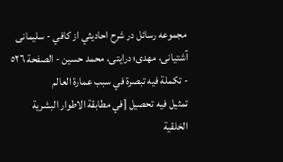مجموعه رسائل در شرح احاديثي از کافي - سلیمانی آشتیانی، مهدی؛ درایتی، محمد حسین - الصفحة ٥٢٦ - تكملة فيه تبصرة في سبب عمارة العالم
تمثيل فيه تحصيل [في مطابقة الاطوار البشرية الخلقية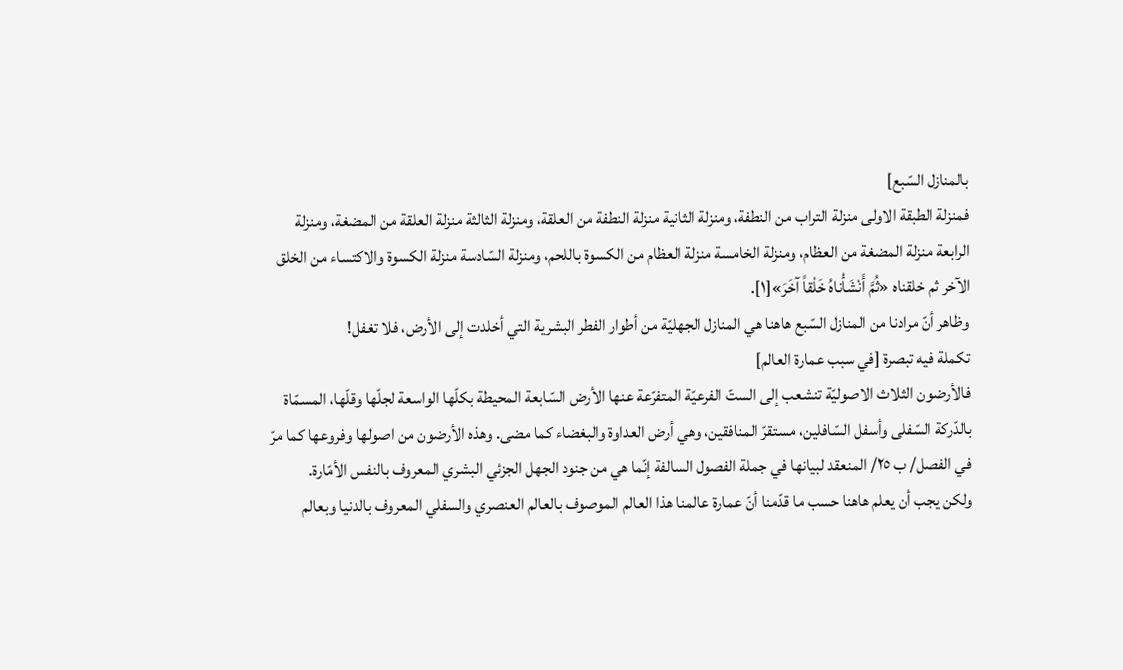بالمنازل السّبع]
فمنزلة الطبقة الاولى منزلة التراب من النطفة، ومنزلة الثانية منزلة النطفة من العلقة، ومنزلة الثالثة منزلة العلقة من المضغة، ومنزلة الرابعة منزلة المضغة من العظام، ومنزلة الخامسة منزلة العظام من الكسوة باللحم، ومنزلة السّادسة منزلة الكسوة والاكتساء من الخلق الآخر ثم خلقناه «ثُمَّ أَنْشَأْناهُ خَلْقاً آخَرَ»[١].
وظاهر أنّ مرادنا من المنازل السّبع هاهنا هي المنازل الجهليّة من أطوار الفطر البشرية التي أخلدت إلى الأرض، فلا تغفل!
تكملة فيه تبصرة [في سبب عمارة العالم]
فالأرضون الثلاث الاصوليّة تنشعب إلى الستّ الفرعيّة المتفرّعة عنها الأرض السّابعة المحيطة بكلّها الواسعة لجلّها وقلّها، المسمّاة بالدّركة السّفلى وأسفل السّافلين، مستقرّ المنافقين، وهي أرض العداوة والبغضاء كما مضى. وهذه الأرضون من اصولها وفروعها كما مرّ في الفصل/ ب ٢٥/ المنعقد لبيانها في جملة الفصول السالفة إنّما هي من جنود الجهل الجزئي البشري المعروف بالنفس الأمّارة.
ولكن يجب أن يعلم هاهنا حسب ما قدّمنا أنّ عمارة عالمنا هذا العالم الموصوف بالعالم العنصري والسفلي المعروف بالدنيا وبعالم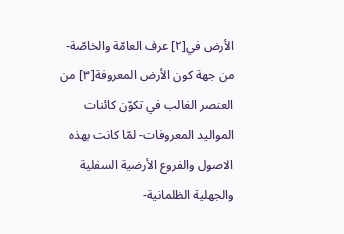الأرض في[٢] عرف العامّة والخاصّة- من جهة كون الأرض المعروفة[٣] من العنصر الغالب في تكوّن كائنات المواليد المعروفات- لمّا كانت بهذه الاصول والفروع الأرضية السفلية والجهلية الظلمانية-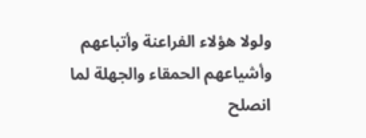ولولا هؤلاء الفراعنة وأتباعهم وأشياعهم الحمقاء والجهلة لما انصلح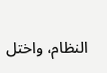النظام، واختل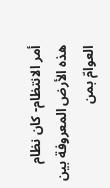أمر الانتظام- كان نظام هذه الأرض المعروفة بين العوامّ بمن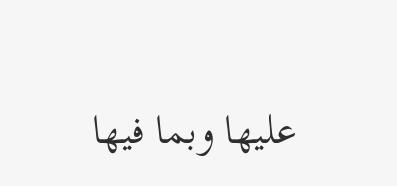عليها وبما فيها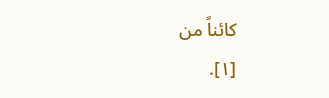كائناً من
[١].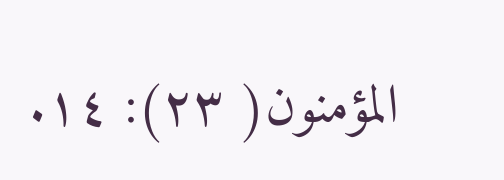المؤمنون( ٢٣): ١٤.